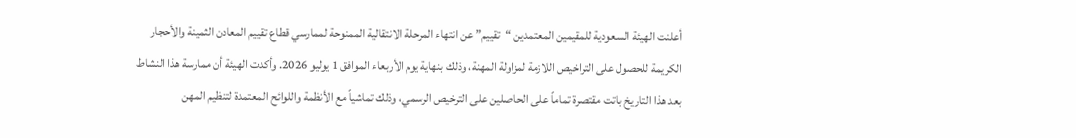أعلنت الهيئة السعودية للمقيمين المعتمدين “تقييم” عن انتهاء المرحلة الانتقالية الممنوحة لممارسي قطاع تقييم المعادن الثمينة والأحجار الكريمة للحصول على التراخيص اللازمة لمزاولة المهنة، وذلك بنهاية يوم الأربعاء الموافق 1 يوليو 2026. وأكدت الهيئة أن ممارسة هذا النشاط بعد هذا التاريخ باتت مقتصرة تماماً على الحاصلين على الترخيص الرسمي، وذلك تماشياً مع الأنظمة واللوائح المعتمدة لتنظيم المهن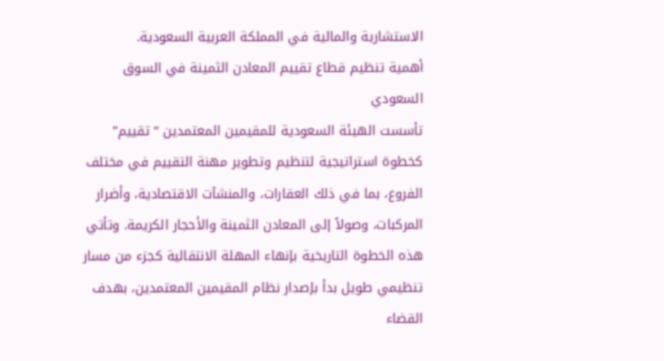الاستشارية والمالية في المملكة العربية السعودية.
أهمية تنظيم قطاع تقييم المعادن الثمينة في السوق السعودي
تأسست الهيئة السعودية للمقيمين المعتمدين “تقييم” كخطوة استراتيجية لتنظيم وتطوير مهنة التقييم في مختلف الفروع، بما في ذلك العقارات، والمنشآت الاقتصادية، وأضرار المركبات، وصولاً إلى المعادن الثمينة والأحجار الكريمة. وتأتي هذه الخطوة التاريخية بإنهاء المهلة الانتقالية كجزء من مسار تنظيمي طويل بدأ بإصدار نظام المقيمين المعتمدين، بهدف القضاء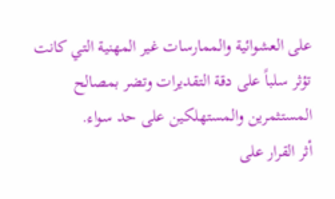على العشوائية والممارسات غير المهنية التي كانت تؤثر سلباً على دقة التقديرات وتضر بمصالح المستثمرين والمستهلكين على حد سواء.
أثر القرار على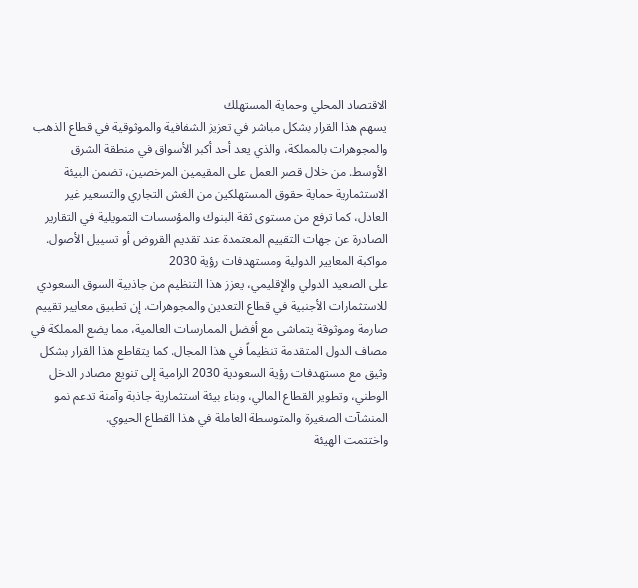الاقتصاد المحلي وحماية المستهلك
يسهم هذا القرار بشكل مباشر في تعزيز الشفافية والموثوقية في قطاع الذهب والمجوهرات بالمملكة، والذي يعد أحد أكبر الأسواق في منطقة الشرق الأوسط. من خلال قصر العمل على المقيمين المرخصين، تضمن البيئة الاستثمارية حماية حقوق المستهلكين من الغش التجاري والتسعير غير العادل، كما ترفع من مستوى ثقة البنوك والمؤسسات التمويلية في التقارير الصادرة عن جهات التقييم المعتمدة عند تقديم القروض أو تسييل الأصول.
مواكبة المعايير الدولية ومستهدفات رؤية 2030
على الصعيد الدولي والإقليمي، يعزز هذا التنظيم من جاذبية السوق السعودي للاستثمارات الأجنبية في قطاع التعدين والمجوهرات. إن تطبيق معايير تقييم صارمة وموثوقة يتماشى مع أفضل الممارسات العالمية، مما يضع المملكة في مصاف الدول المتقدمة تنظيماً في هذا المجال. كما يتقاطع هذا القرار بشكل وثيق مع مستهدفات رؤية السعودية 2030 الرامية إلى تنويع مصادر الدخل الوطني، وتطوير القطاع المالي، وبناء بيئة استثمارية جاذبة وآمنة تدعم نمو المنشآت الصغيرة والمتوسطة العاملة في هذا القطاع الحيوي.
واختتمت الهيئة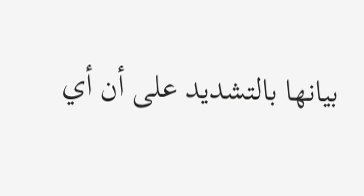بيانها بالتشديد على أن أي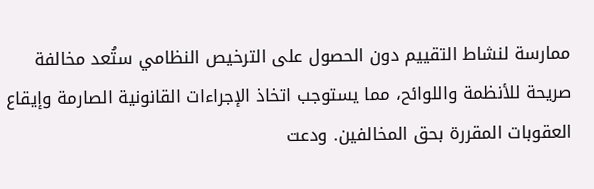ممارسة لنشاط التقييم دون الحصول على الترخيص النظامي ستُعد مخالفة صريحة للأنظمة واللوائح، مما يستوجب اتخاذ الإجراءات القانونية الصارمة وإيقاع العقوبات المقررة بحق المخالفين. ودعت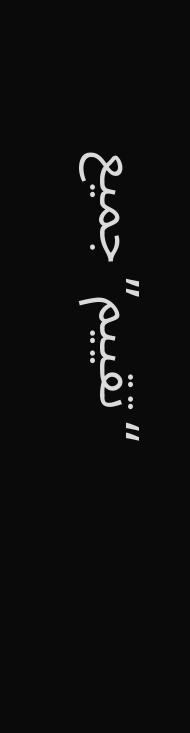“تقييم” جميع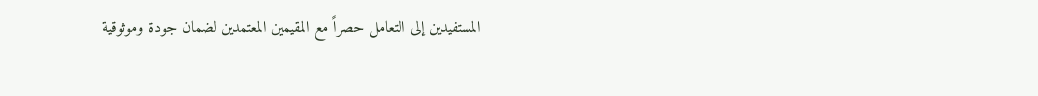المستفيدين إلى التعامل حصراً مع المقيمين المعتمدين لضمان جودة وموثوقية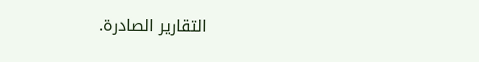التقارير الصادرة.